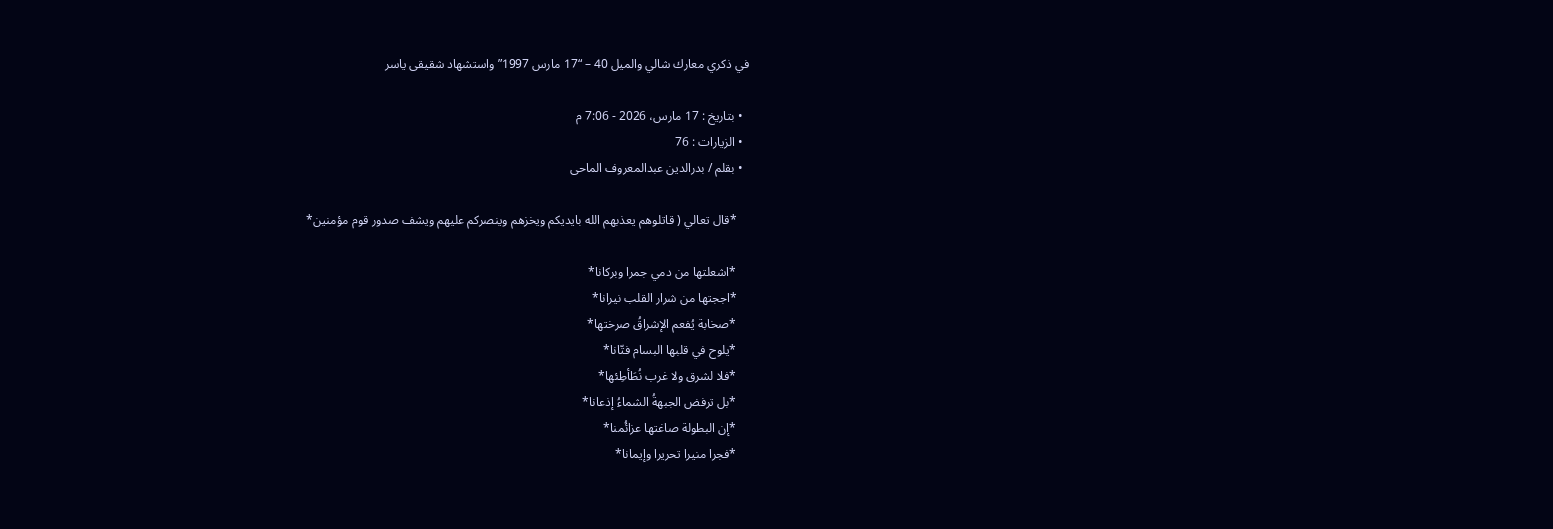في ذكري معارك شالي والميل 40 – “17 مارس 1997” واستشهاد شقيقى ياسر

  • بتاريخ : 17 مارس، 2026 - 7:06 م
  • الزيارات : 76
  • بقلم / بدرالدين عبدالمعروف الماحى

    *قال تعالي ( قاتلوهم يعذبهم الله بايديكم ويخزهم وينصركم عليهم ويشف صدور قوم مؤمنين*

    *اشعلتها من دمي جمرا وبركانا*
    *اججتها من شرار القلب نيرانا*
    *صخابة يُفعم الإشراقُ صرختها*
    *يلوح في قلبها البسام فتّانا*
    *فلا لشرق ولا غرب نُطَأطِئها*
    *بل ترفض الجبهةُ الشماءُ إذعانا*
    *إن البطولة صاغتها عزائُمنا*
    *فجرا منيرا تحريرا وإيمانا*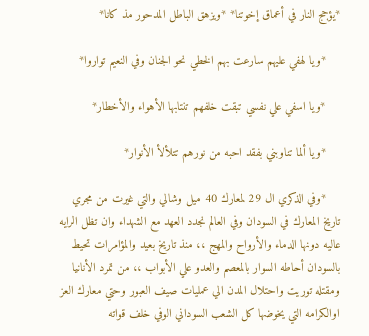*يؤجج النار في أعماق إخوتنا* *ويزهق الباطل المدحور مذ كانا*

    *ويا لهفي عليهم سارعت بهم الخطي نحو الجنان وفي النعيم تواروا*

    *ويا اسفي علي نفسي تبقت خلفهم تنتابها الأهواء والأخطار*

    *ويا ألما تناوبني بفقد احبه من نورهم تتلألأ الأنوار*

    *وفي الذكري ال 29 لمعارك 40 ميل وشالي والتي غيرت من مجري تاريخ المعارك في السودان وفي العالم نجدد العهد مع الشهداء وان تظل الرايه عاليه دونها الدماء والأرواح والمهج ،، منذ تاريخ بعيد والمؤامرات تحيط بالسودان أحاطه السوار بالمعصم والعدو علي الأبواب ،، من تمرد الأنانيا ومقتله توريت واحتلال المدن الي عمليات صيف العبور وحتي معارك العز اوالكرامه التي يخوضها كل الشعب السوداني الوفي خلف قواته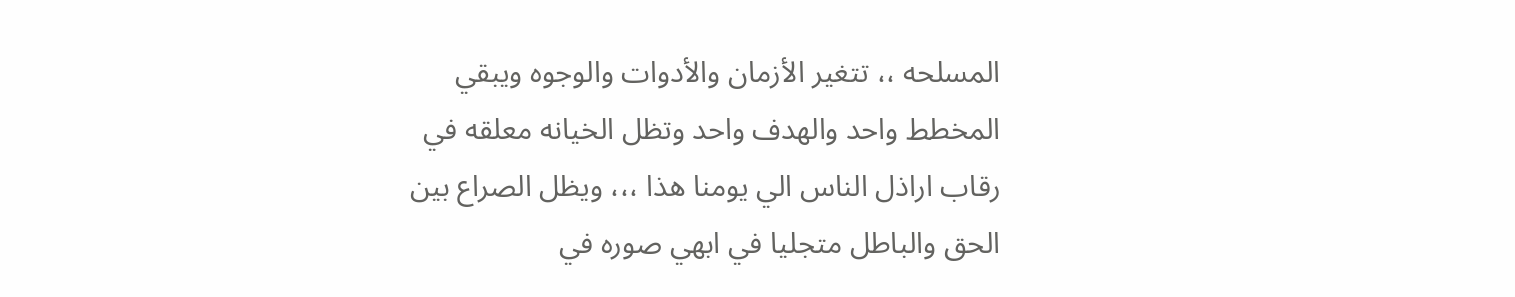المسلحه ،، تتغير الأزمان والأدوات والوجوه ويبقي المخطط واحد والهدف واحد وتظل الخيانه معلقه في رقاب اراذل الناس الي يومنا هذا ،،، ويظل الصراع بين الحق والباطل متجليا في ابهي صوره في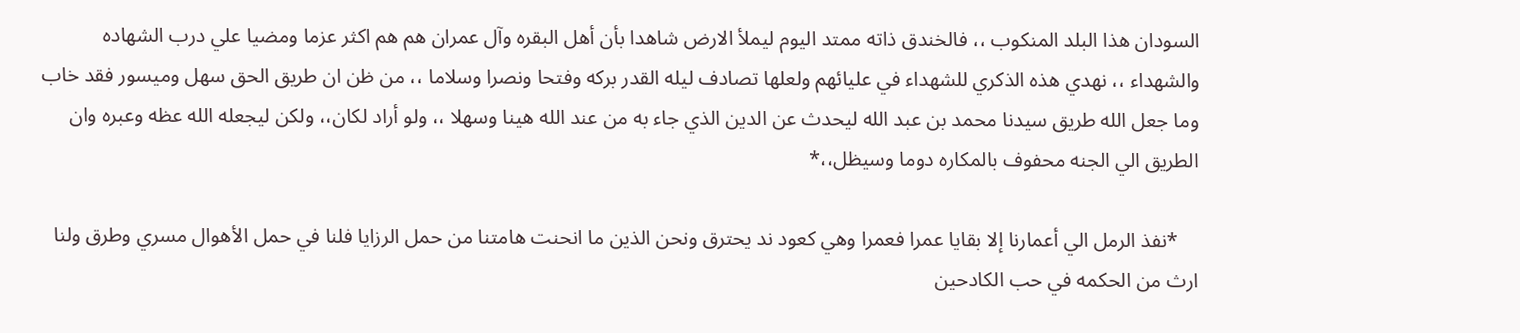السودان هذا البلد المنكوب ،، فالخندق ذاته ممتد اليوم ليملأ الارض شاهدا بأن أهل البقره وآل عمران هم هم اكثر عزما ومضيا علي درب الشهاده والشهداء ،، نهدي هذه الذكري للشهداء في عليائهم ولعلها تصادف ليله القدر بركه وفتحا ونصرا وسلاما ،، من ظن ان طريق الحق سهل وميسور فقد خاب وما جعل الله طريق سيدنا محمد بن عبد الله ليحدث عن الدين الذي جاء به من عند الله هينا وسهلا ،، ولو أراد لكان،، ولكن ليجعله الله عظه وعبره وان الطريق الي الجنه محفوف بالمكاره دوما وسيظل،،*

    *نفذ الرمل الي أعمارنا إلا بقايا عمرا فعمرا وهي كعود ند يحترق ونحن الذين ما انحنت هامتنا من حمل الرزايا فلنا في حمل الأهوال مسري وطرق ولنا ارث من الحكمه في حب الكادحين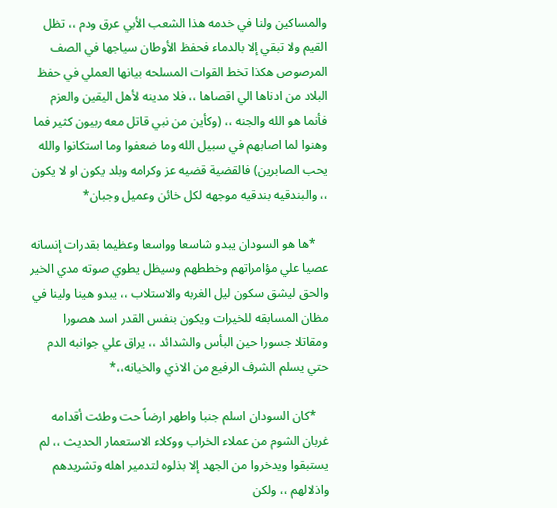والمساكين ولنا في خدمه هذا الشعب الأبي عرق ودم ،، تظل القيم ولا تبقي إلا بالدماء فحفظ الأوطان سياجها في الصف المرصوص هكذا تخط القوات المسلحه بيانها العملي في حفظ البلاد من ادناها الي اقصاها ،، فلا مدينه لأهل اليقين والعزم فأنما هو الله والجنه ،، (وكأين من نبي قاتل معه ربيون كثير فما وهنوا لما اصابهم في سبيل الله وما ضعفوا وما استكانوا والله يحب الصابرين) فالقضية قضيه عز وكرامه وبلد يكون او لا يكون ،، والبندقيه بندقيه موجهه لكل خائن وعميل وجبان*

    *ها هو السودان يبدو شاسعا وواسعا وعظيما بقدرات إنسانه عصيا علي مؤامراتهم وخططهم وسيظل يطوي صوته مدي الخير والحق ليشق سكون ليل الغربه والاستلاب ،، يبدو هينا ولينا في مظان المسابقه للخيرات ويكون بنفس القدر اسد هصورا ومقاتلا جسورا حين البأس والشدائد ،، يراق علي جوانبه الدم حتي يسلم الشرف الرفيع من الاذي والخيانه،،*

    *كان السودان اسلم جنبا واطهر ارضاً حت وطئت أقدامه غربان الشوم من عملاء الخراب ووكلاء الاستعمار الحديث ،، لم يستبقوا ويدخروا من الجهد إلا بذلوه لتدمير اهله وتشريدهم واذلالهم ،، ولكن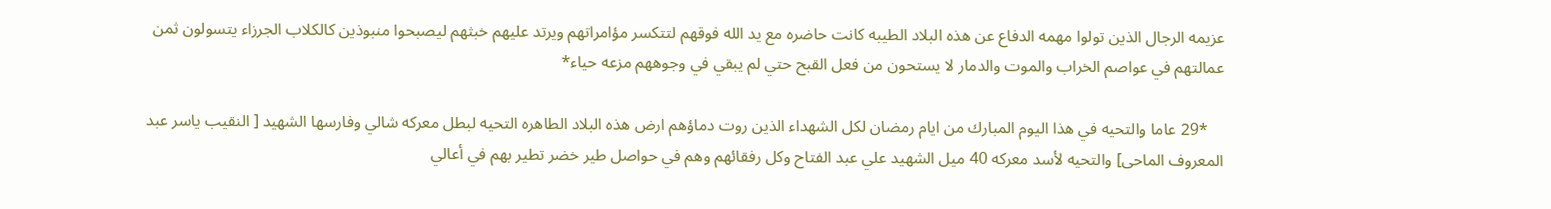عزيمه الرجال الذين تولوا مهمه الدفاع عن هذه البلاد الطيبه كانت حاضره مع يد الله فوقهم لتتكسر مؤامراتهم ويرتد عليهم خبثهم ليصبحوا منبوذين كالكلاب الجرزاء يتسولون ثمن عمالتهم في عواصم الخراب والموت والدمار لا يستحون من فعل القبح حتي لم يبقي في وجوههم مزعه حياء*

    *29 عاما والتحيه في هذا اليوم المبارك من ايام رمضان لكل الشهداء الذين روت دماؤهم ارض هذه البلاد الطاهره التحيه لبطل معركه شالي وفارسها الشهيد [ النقيب ياسر عبد المعروف الماحى] والتحيه لأسد معركه 40 ميل الشهيد علي عبد الفتاح وكل رفقائهم وهم في حواصل طير خضر تطير بهم في أعالي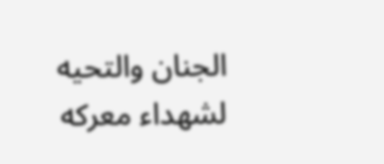الجنان والتحيه لشهداء معركه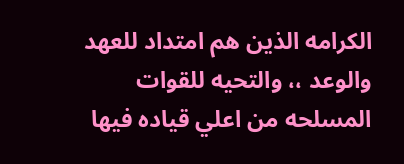الكرامه الذين هم امتداد للعهد والوعد ،، والتحيه للقوات المسلحه من اعلي قياده فيها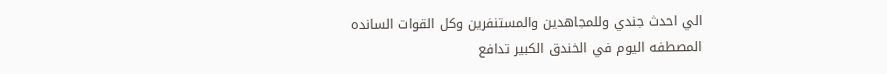الي احدث جندي وللمجاهدين والمستنفرين وكل القوات السانده المصطفه اليوم في الخندق الكبير تدافع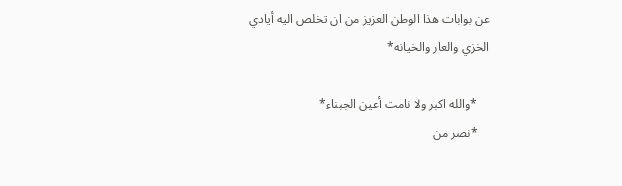عن بوابات هذا الوطن العزيز من ان تخلص اليه أيادي الخزي والعار والخيانه*

    *والله اكبر ولا نامت أعين الجبناء*
    *نصر من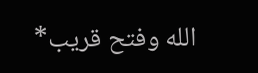الله وفتح قريب*